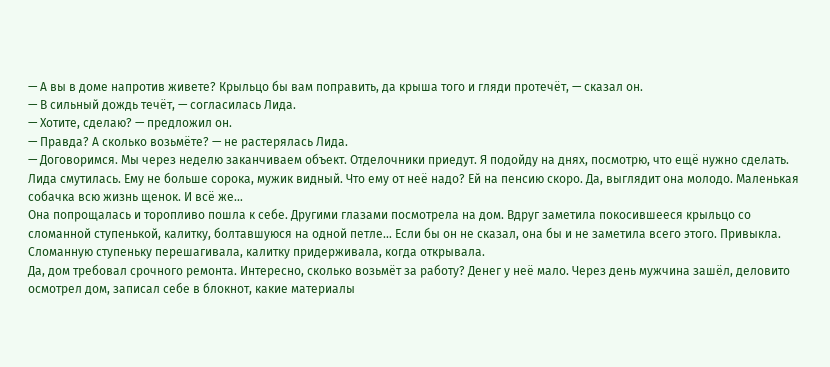— А вы в доме напротив живете? Крыльцо бы вам поправить, да крыша того и гляди протечёт, — сказал он.
— В сильный дождь течёт, — согласилась Лида.
— Хотите, сделаю? — предложил он.
— Правда? А сколько возьмёте? — не растерялась Лида.
— Договоримся. Мы через неделю заканчиваем объект. Отделочники приедут. Я подойду на днях, посмотрю, что ещё нужно сделать.
Лида смутилась. Ему не больше сорока, мужик видный. Что ему от неё надо? Ей на пенсию скоро. Да, выглядит она молодо. Маленькая собачка всю жизнь щенок. И всё же…
Она попрощалась и торопливо пошла к себе. Другими глазами посмотрела на дом. Вдруг заметила покосившееся крыльцо со сломанной ступенькой, калитку, болтавшуюся на одной петле… Если бы он не сказал, она бы и не заметила всего этого. Привыкла. Сломанную ступеньку перешагивала, калитку придерживала, когда открывала.
Да, дом требовал срочного ремонта. Интересно, сколько возьмёт за работу? Денег у неё мало. Через день мужчина зашёл, деловито осмотрел дом, записал себе в блокнот, какие материалы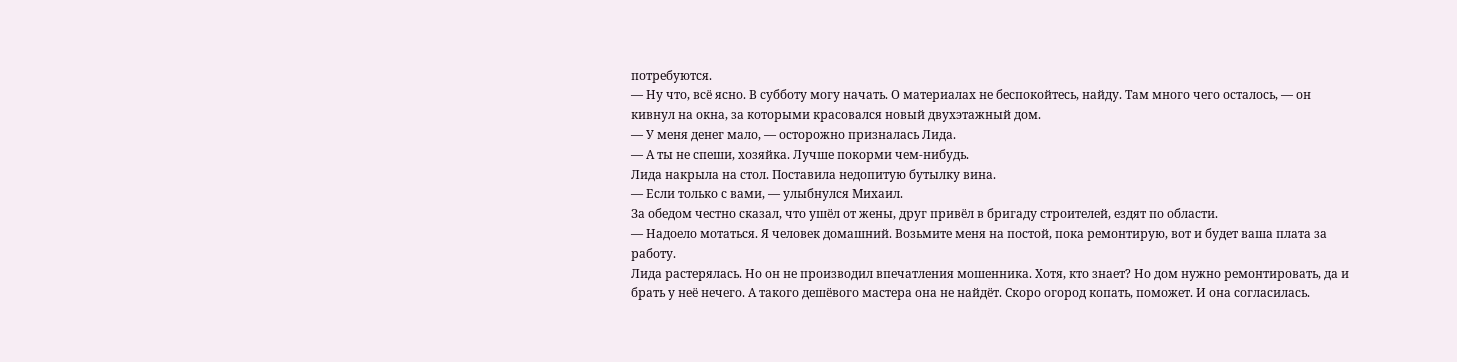потребуются.
— Ну что, всё ясно. В субботу могу начать. О материалах не беспокойтесь, найду. Там много чего осталось, — он кивнул на окна, за которыми красовался новый двухэтажный дом.
— У меня денег мало, — осторожно призналась Лида.
— А ты не спеши, хозяйка. Лучше покорми чем-нибудь.
Лида накрыла на стол. Поставила недопитую бутылку вина.
— Если только с вами, — улыбнулся Михаил.
За обедом честно сказал, что ушёл от жены, друг привёл в бригаду строителей, ездят по области.
— Надоело мотаться. Я человек домашний. Возьмите меня на постой, пока ремонтирую, вот и будет ваша плата за работу.
Лида растерялась. Но он не производил впечатления мошенника. Хотя, кто знает? Но дом нужно ремонтировать, да и брать у неё нечего. А такого дешёвого мастера она не найдёт. Скоро огород копать, поможет. И она согласилась.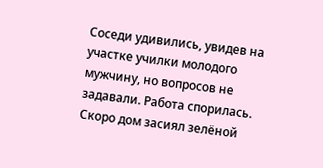Соседи удивились, увидев на участке училки молодого мужчину, но вопросов не задавали. Работа спорилась. Скоро дом засиял зелёной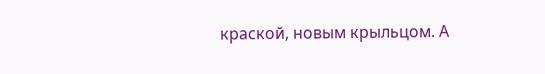краской, новым крыльцом. А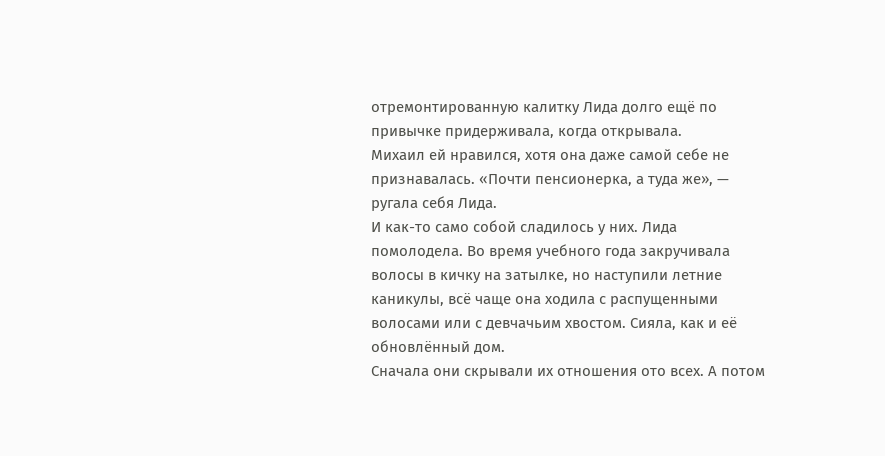отремонтированную калитку Лида долго ещё по привычке придерживала, когда открывала.
Михаил ей нравился, хотя она даже самой себе не признавалась. «Почти пенсионерка, а туда же», — ругала себя Лида.
И как-то само собой сладилось у них. Лида помолодела. Во время учебного года закручивала волосы в кичку на затылке, но наступили летние каникулы, всё чаще она ходила с распущенными волосами или с девчачьим хвостом. Сияла, как и её обновлённый дом.
Сначала они скрывали их отношения ото всех. А потом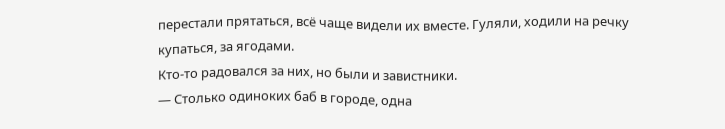перестали прятаться, всё чаще видели их вместе. Гуляли, ходили на речку купаться, за ягодами.
Кто-то радовался за них, но были и завистники.
— Столько одиноких баб в городе, одна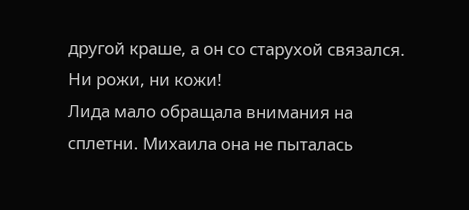другой краше, а он со старухой связался. Ни рожи, ни кожи!
Лида мало обращала внимания на сплетни. Михаила она не пыталась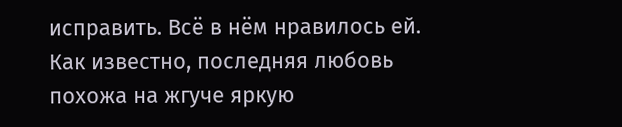исправить. Всё в нём нравилось ей. Как известно, последняя любовь похожа на жгуче яркую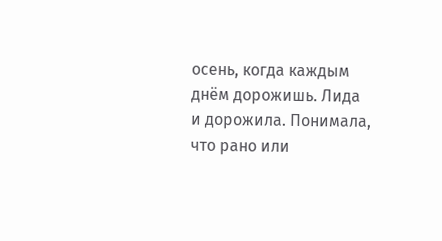осень, когда каждым днём дорожишь. Лида и дорожила. Понимала, что рано или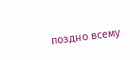поздно всему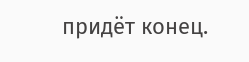придёт конец.